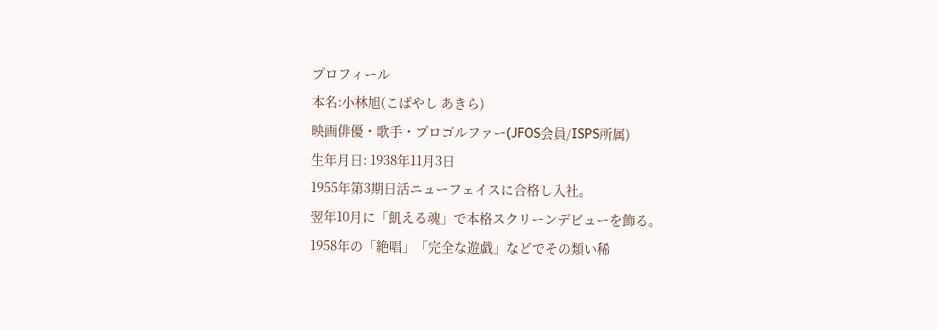プロフィール
本名:小林旭(こばやし あきら)
映画俳優・歌手・プロゴルファー(JFOS会員/ISPS所属)
生年月日: 1938年11月3日
1955年第3期日活ニューフェイスに合格し入社。
翌年10月に「飢える魂」で本格スクリーンデビューを飾る。
1958年の「絶唱」「完全な遊戯」などでその類い稀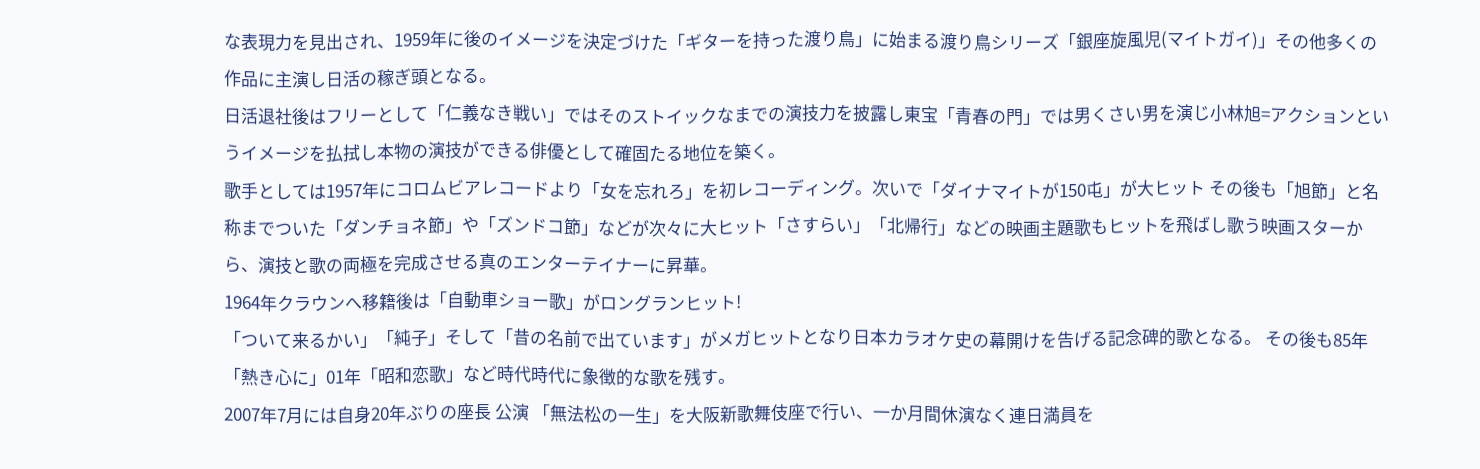な表現力を見出され、1959年に後のイメージを決定づけた「ギターを持った渡り鳥」に始まる渡り鳥シリーズ「銀座旋風児(マイトガイ)」その他多くの作品に主演し日活の稼ぎ頭となる。
日活退社後はフリーとして「仁義なき戦い」ではそのストイックなまでの演技力を披露し東宝「青春の門」では男くさい男を演じ小林旭=アクションというイメージを払拭し本物の演技ができる俳優として確固たる地位を築く。
歌手としては1957年にコロムビアレコードより「女を忘れろ」を初レコーディング。次いで「ダイナマイトが150屯」が大ヒット その後も「旭節」と名称までついた「ダンチョネ節」や「ズンドコ節」などが次々に大ヒット「さすらい」「北帰行」などの映画主題歌もヒットを飛ばし歌う映画スターから、演技と歌の両極を完成させる真のエンターテイナーに昇華。
1964年クラウンへ移籍後は「自動車ショー歌」がロングランヒット!
「ついて来るかい」「純子」そして「昔の名前で出ています」がメガヒットとなり日本カラオケ史の幕開けを告げる記念碑的歌となる。 その後も85年「熱き心に」01年「昭和恋歌」など時代時代に象徴的な歌を残す。
2007年7月には自身20年ぶりの座長 公演 「無法松の一生」を大阪新歌舞伎座で行い、一か月間休演なく連日満員を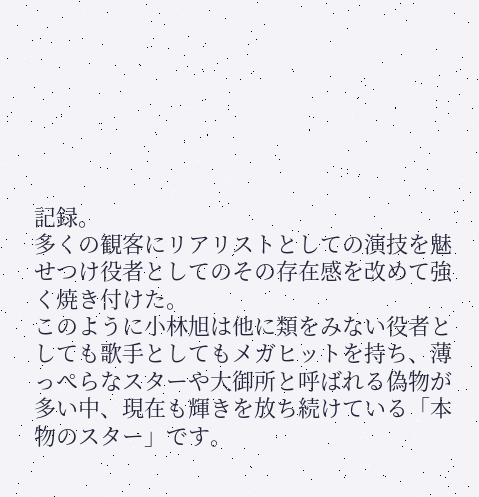記録。
多くの観客にリアリストとしての演技を魅せつけ役者としてのその存在感を改めて強く焼き付けた。
このように小林旭は他に類をみない役者としても歌手としてもメガヒットを持ち、薄っぺらなスターや大御所と呼ばれる偽物が多い中、現在も輝きを放ち続けている「本物のスター」です。